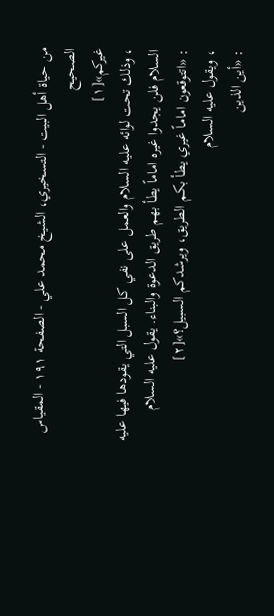من حياة أهل البيت - التسخيري، الشيخ محمد علي - الصفحة ١٩١ - المقياس الصحيح
غيركم»[١]
، وذلك تحت لوائه عليه السلام والعمل على نفي كل السبل التي يقودها فيها عليه السلام فلن يجدوا غيره اماماً يطأ بهم طريق الدعوة والبناء. يقول عليه السلام
: «اتتوقعون اماماً غيري يطأ بكم الطريق، ويرشدكم السبيل؟»[٢]
، ويقول عليه السلام
: «أين الذين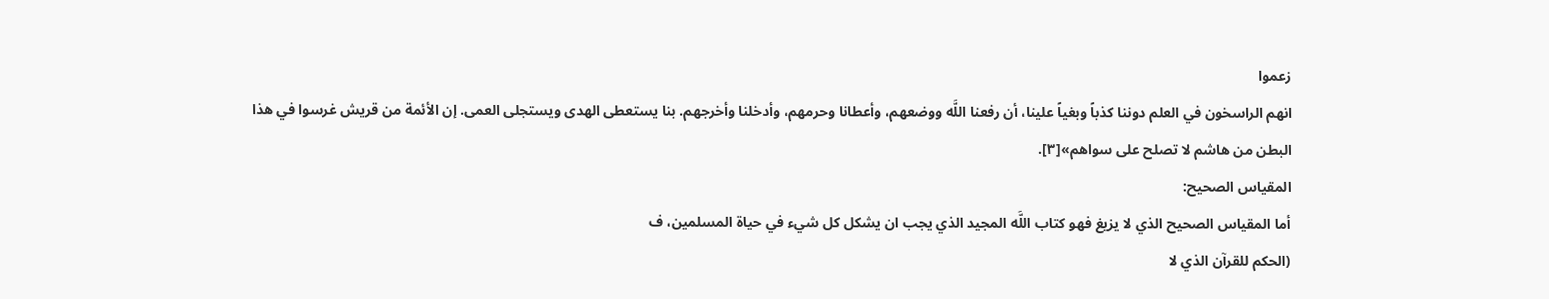زعموا
انهم الراسخون في العلم دوننا كذباً وبغياً علينا، أن رفعنا اللَّه ووضعهم، وأعطانا وحرمهم، وأدخلنا وأخرجهم. بنا يستعطى الهدى ويستجلى العمى. إن الأئمة من قريش غرسوا في هذا البطن من هاشم لا تصلح على سواهم»[٣].
المقياس الصحيح:
أما المقياس الصحيح الذي لا يزيغ فهو كتاب اللَّه المجيد الذي يجب ان يشكل كل شيء في حياة المسلمين، ف
(الحكم للقرآن الذي لا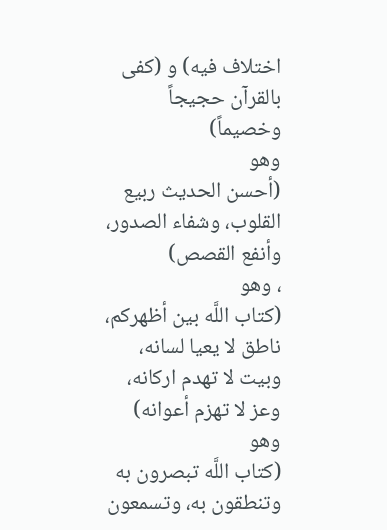اختلاف فيه) و (كفى بالقرآن حجيجاً وخصيماً)
وهو
(أحسن الحديث ربيع القلوب، وشفاء الصدور، وأنفع القصص)
، وهو
(كتاب اللَّه بين أظهركم، ناطق لا يعيا لسانه، وبيت لا تهدم اركانه، وعز لا تهزم أعوانه)
وهو
(كتاب اللَّه تبصرون به وتنطقون به، وتسمعون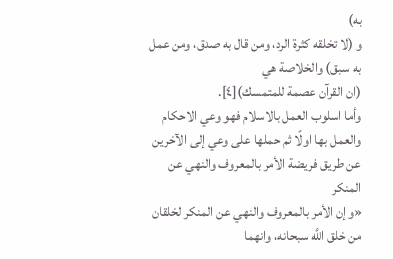به)
و (لا تخلقه كثرة الرد، ومن قال به صدق، ومن عمل به سبق) والخلاصة هي
(ان القرآن عصمة للمتمسك)[٤].
وأما اسلوب العمل بالاسلام فهو وعي الاحكام والعمل بها اولًا ثم حملها على وعي إلى الآخرين عن طريق فريضة الأمر بالمعروف والنهي عن المنكر
«وإن الأمر بالمعروف والنهي عن المنكر لخلقان من خلق اللَّه سبحانه، وانهما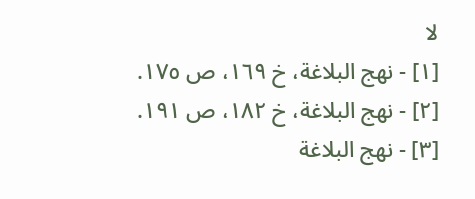لا
[١] - نهج البلاغة، خ ١٦٩، ص ١٧٥.
[٢] - نهج البلاغة، خ ١٨٢، ص ١٩١.
[٣] - نهج البلاغة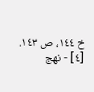خ ١٤٤، ص ١٤٣.
[٤] - نهج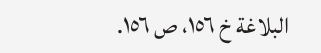البلاغة خ ١٥٦، ص ١٥٦.